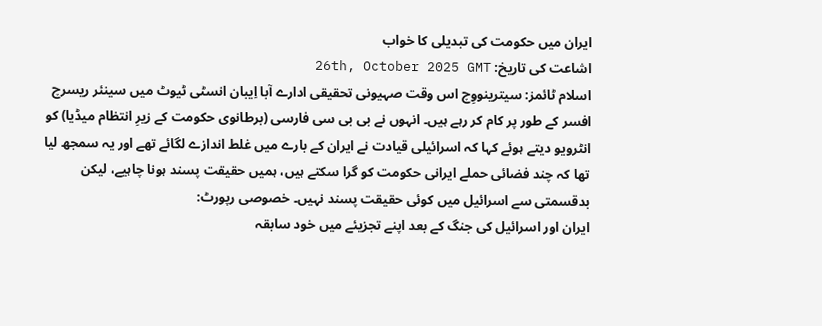ایران میں حکومت کی تبدیلی کا خواب
اشاعت کی تاریخ: 26th, October 2025 GMT
اسلام ٹائمز: سیترینووِچ اس وقت صہیونی تحقیقی ادارے آبا اِیبان انسٹی ٹیوٹ میں سینئر ریسرچ افسر کے طور پر کام کر رہے ہیں۔ انہوں نے بی بی سی فارسی (برطانوی حکومت کے زیرِ انتظام میڈیا) کو انٹرویو دیتے ہوئے کہا کہ اسرائیلی قیادت نے ایران کے بارے میں غلط اندازے لگائے تھے اور یہ سمجھ لیا تھا کہ چند فضائی حملے ایرانی حکومت کو گرا سکتے ہیں، ہمیں حقیقت پسند ہونا چاہیے، لیکن بدقسمتی سے اسرائیل میں کوئی حقیقت پسند نہیں۔ خصوصی رپورٹ:
ایران اور اسرائیل کی جنگ کے بعد اپنے تجزیئے میں خود سابقہ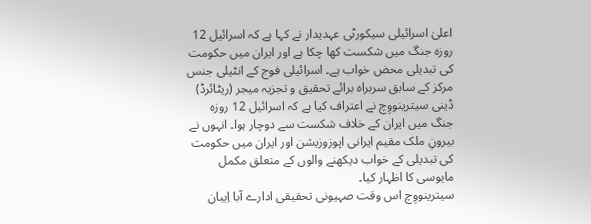اعلیٰ اسرائیلی سیکورٹی عہدیدار نے کہا ہے کہ اسرائیل 12 روزہ جنگ میں شکست کھا چکا ہے اور ایران میں حکومت کی تبدیلی محض خواب ہے۔ اسرائیلی فوج کے انٹیلی جنس مرکز کے سابق سربراہ برائے تحقیق و تجزیہ میجر (ریٹائرڈ) ڈینی سیترینووِچ نے اعتراف کیا ہے کہ اسرائیل 12 روزہ جنگ میں ایران کے خلاف شکست سے دوچار ہوا۔ انہوں نے بیرونِ ملک مقیم ایرانی اپوزوزیشن اور ایران میں حکومت کی تبدیلی کے خواب دیکھنے والوں کے متعلق مکمل مایوسی کا اظہار کیا۔
سیترینووِچ اس وقت صہیونی تحقیقی ادارے آبا اِیبان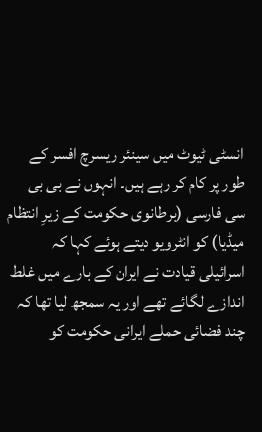انسٹی ٹیوٹ میں سینئر ریسرچ افسر کے طور پر کام کر رہے ہیں۔ انہوں نے بی بی سی فارسی (برطانوی حکومت کے زیرِ انتظام میڈیا) کو انٹرویو دیتے ہوئے کہا کہ اسرائیلی قیادت نے ایران کے بارے میں غلط اندازے لگائے تھے اور یہ سمجھ لیا تھا کہ چند فضائی حملے ایرانی حکومت کو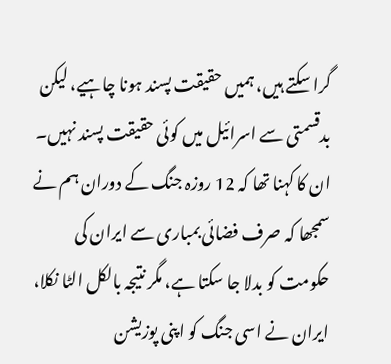گرا سکتے ہیں، ہمیں حقیقت پسند ہونا چاہیے، لیکن بدقسمتی سے اسرائیل میں کوئی حقیقت پسند نہیں۔
ان کا کہنا تھا کہ 12 روزہ جنگ کے دوران ہم نے سمجھا کہ صرف فضائی بمباری سے ایران کی حکومت کو بدلا جا سکتا ہے، مگر نتیجہ بالکل الٹا نکلا، ایران نے اسی جنگ کو اپنی پوزیشن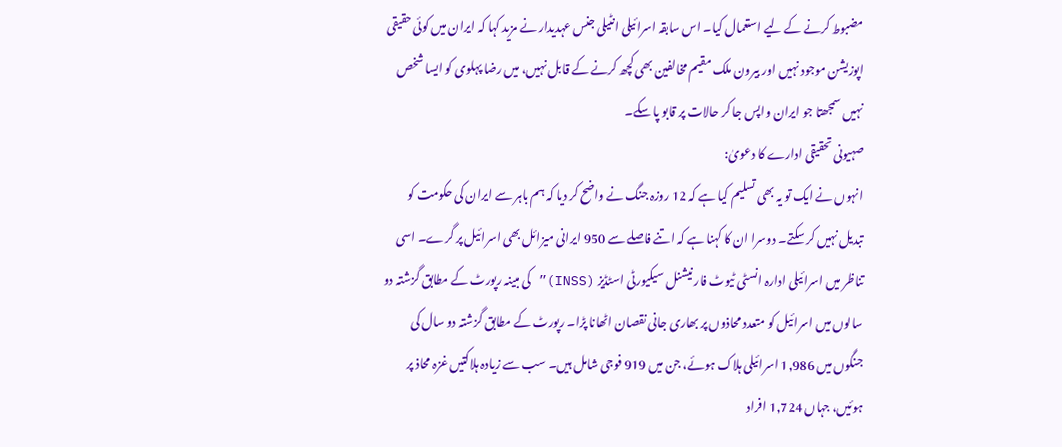مضبوط کرنے کے لیے استعمال کیا۔ اس سابقہ اسرائیلی انٹیلی جنس عہدیدار نے مزید کہا کہ ایران میں کوئی حقیقی اپوزیشن موجود نہیں اور بیرون ملک مقیم مخالفین بھی کچھ کرنے کے قابل نہیں، میں رضا پہلوی کو ایسا شخص نہیں سمجھتا جو ایران واپس جا کر حالات پر قابو پا سکے۔
صہیونی تحقیقی ادارے کا دعویٰ:
انہوں نے ایک تو یہ بھی تسلیم کیا ہے کہ 12 روزہ جنگ نے واضح کر دیا کہ ہم باہر سے ایران کی حکومت کو تبدیل نہیں کر سکتے۔ دوسرا ان کا کہنا ہے کہ اتنے فاصلے سے 950 ایرانی میزائل بھی اسرائیل پر گرے۔ اسی تناظر میں اسرائیلی ادارہ انسٹی ٹیوٹ فار نیشنل سیکیورٹی اسٹڈیز (INSS)” کی مبینہ رپورٹ کے مطابق گزشتہ دو سالوں میں اسرائیل کو متعدد محاذوں پر بھاری جانی نقصان اٹھانا پڑا۔ رپورٹ کے مطابق گزشتہ دو سال کی جنگوں میں 1,986 اسرائیلی ہلاک ہوئے، جن میں 919 فوجی شامل ہیں۔ سب سے زیادہ ہلاکتیں غزہ محاذ پر ہوئیں، جہاں 1,724 افراد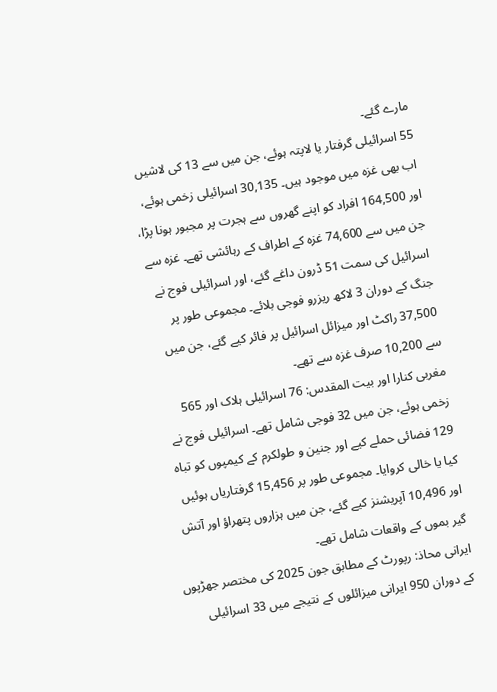مارے گئے۔
55 اسرائیلی گرفتار یا لاپتہ ہوئے، جن میں سے 13 کی لاشیں اب بھی غزہ میں موجود ہیں۔ 30,135 اسرائیلی زخمی ہوئے، اور 164,500 افراد کو اپنے گھروں سے ہجرت پر مجبور ہونا پڑا، جن میں سے 74,600 غزہ کے اطراف کے رہائشی تھے۔ غزہ سے اسرائیل کی سمت 51 ڈرون داغے گئے، اور اسرائیلی فوج نے جنگ کے دوران 3 لاکھ ریزرو فوجی بلائے۔ مجموعی طور پر 37,500 راکٹ اور میزائل اسرائیل پر فائر کیے گئے، جن میں سے 10,200 صرف غزہ سے تھے۔
مغربی کنارا اور بیت المقدس: 76 اسرائیلی ہلاک اور 565 زخمی ہوئے، جن میں 32 فوجی شامل تھے۔ اسرائیلی فوج نے 129 فضائی حملے کیے اور جنین و طولکرم کے کیمپوں کو تباہ کیا یا خالی کروایا۔ مجموعی طور پر 15,456 گرفتاریاں ہوئیں اور 10,496 آپریشنز کیے گئے، جن میں ہزاروں پتھراؤ اور آتش گیر بموں کے واقعات شامل تھے۔
ایرانی محاذ: رپورٹ کے مطابق جون 2025 کی مختصر جھڑپوں کے دوران 950 ایرانی میزائلوں کے نتیجے میں 33 اسرائیلی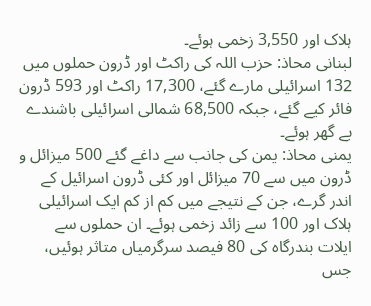ہلاک اور 3,550 زخمی ہوئے۔
لبنانی محاذ: حزب اللہ کی راکٹ اور ڈرون حملوں میں 132 اسرائیلی مارے گئے، 17,300 راکٹ اور 593 ڈرون فائر کیے گئے، جبکہ 68,500 شمالی اسرائیلی باشندے بے گھر ہوئے۔
یمنی محاذ: یمن کی جانب سے داغے گئے 500 میزائل و ڈرون میں سے 70 میزائل اور کئی ڈرون اسرائیل کے اندر گرے، جن کے نتیجے میں کم از کم ایک اسرائیلی ہلاک اور 100 سے زائد زخمی ہوئے۔ ان حملوں سے ایلات بندرگاہ کی 80 فیصد سرگرمیاں متاثر ہوئیں، جس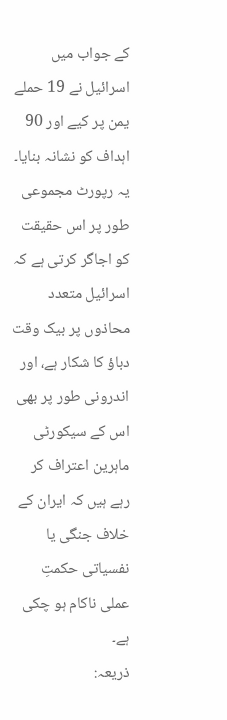کے جواب میں اسرائیل نے 19 حملے یمن پر کیے اور 90 اہداف کو نشانہ بنایا۔
یہ رپورٹ مجموعی طور پر اس حقیقت کو اجاگر کرتی ہے کہ اسرائیل متعدد محاذوں پر بیک وقت دباؤ کا شکار ہے، اور اندرونی طور پر بھی اس کے سیکورٹی ماہرین اعتراف کر رہے ہیں کہ ایران کے خلاف جنگی یا نفسیاتی حکمتِ عملی ناکام ہو چکی ہے۔
ذریعہ: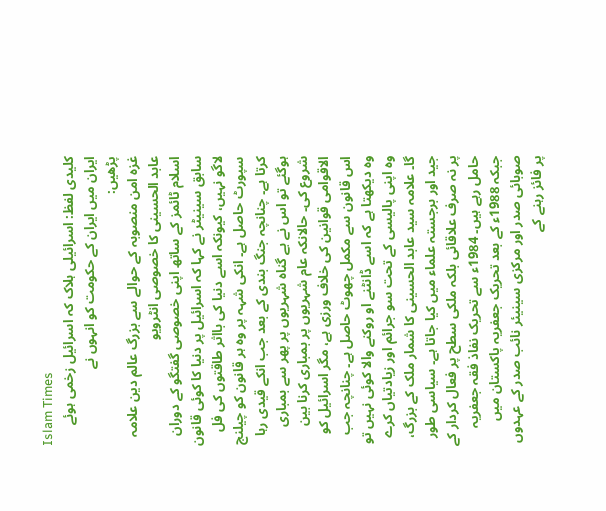Islam Times
کلیدی لفظ: اسرائیلی ہلاک کہ اسرائیل زخمی ہوئے ایران میں ایران کے حکومت کو انہوں نے
پڑھیں:
غزہ امن منصوبہ کے حوالے سے بزرگ عالم دین علامہ عابد الحسینی کا خصوصی انٹرویو
اسلام ٹائمز کے ساتھ اپنی خصوصی گفتگو کے دوران سابق سینیٹر نے کہا کہ اسرائیل پر دنیا کا کوئی قانون لاگو نہیں، کیونکہ اسے دنیا کی بااثر طاقتوں کی فل سپورٹ حاصل ہے۔ انکی شہہ پر وہ ہر قانون کو چیلنج کرتا ہے۔ چنانچہ جنگ بندی کے بعد جب انکے قیدی رہا ہوگئے تو اس نے بے گناہ شہریوں پر پھر سے بمباری شروع کی۔ حالانکہ عام شہریوں پر بمباری کرنا بین الاقوامی قوانین کی خلاف ورزی ہے، مگر اسرائیل کو اس قانون سے مکمل چھوٹ حاصل ہے۔ چنانچہ جب وہ دیکھتا ہے کہ اسے ڈانٹنے او روکنے والا کوئی نہیں تو وہ اپنی پالیسی کے تحت سو جرائم اور زیادتیاں کرے گا۔ علامہ سید عابد الحسینی کا شمار ملک کے بزرگ، جید اور برجستہ علماء میں کیا جاتا ہے۔ سیاسی طور پر نہ صرف علاقائی بلکہ ملکی سطح پر فعال کردار کے حامل رہے ہیں۔ 1984ء سے تحریک نفاذ فقہ جعفریہ جبکہ 1988ء کے بعد تحریک جعفریہ پاکستان میں صوبائی صدر اور مرکزی سینیئر نائب صدر کے عہدوں پر فائز رہنے کے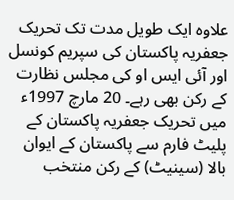علاوہ ایک طویل مدت تک تحریک جعفریہ پاکستان کی سپریم کونسل اور آئی ایس او کی مجلس نظارت کے رکن بھی رہے۔ 20 مارچ 1997ء میں تحریک جعفریہ پاکستان کے پلیٹ فارم سے پاکستان کے ایوان بالا (سینیٹ) کے رکن منتخب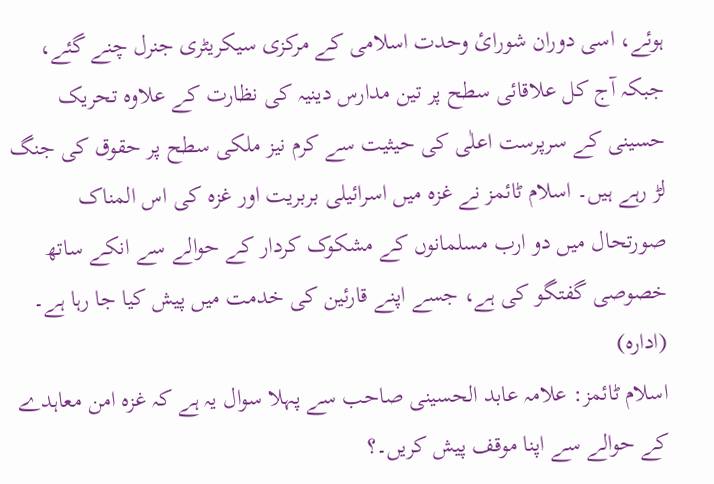ہوئے، اسی دوران شورائ وحدت اسلامی کے مرکزی سیکریٹری جنرل چنے گئے، جبکہ آج کل علاقائی سطح پر تین مدارس دینیہ کی نظارت کے علاوہ تحریک حسینی کے سرپرست اعلٰی کی حیثیت سے کرم نیز ملکی سطح پر حقوق کی جنگ لڑ رہے ہیں۔ اسلام ٹائمز نے غزہ میں اسرائیلی بربریت اور غزہ کی اس المناک صورتحال میں دو ارب مسلمانوں کے مشکوک کردار کے حوالے سے انکے ساتھ خصوصی گفتگو کی ہے، جسے اپنے قارئین کی خدمت میں پیش کیا جا رہا ہے۔ (ادارہ)
اسلام ٹائمز: علامہ عابد الحسینی صاحب سے پہلا سوال یہ ہے کہ غزہ امن معاہدے کے حوالے سے اپنا موقف پیش کریں۔؟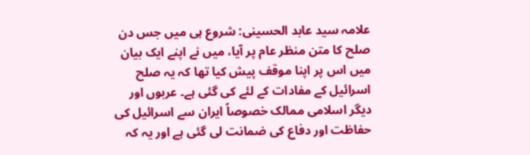علامہ سید عابد الحسینی: شروع ہی میں جس دن صلح کا متن منظر عام پر آیا، میں نے اپنے ایک بیان میں اس پر اپنا موقف پیش کیا تھا کہ یہ صلح اسرائیل کے مفادات کے لئے کی گئی ہے۔ عربوں اور دیگر اسلامی ممالک خصوصاً ایران سے اسرائیل کی حفاظت اور دفاع کی ضمانت لی گئی ہے اور یہ کہ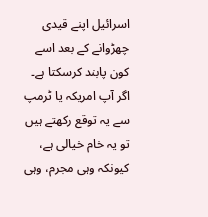اسرائیل اپنے قیدی چھڑوانے کے بعد اسے کون پابند کرسکتا ہے۔ اگر آپ امریکہ یا ٹرمپ سے یہ توقع رکھتے ہیں تو یہ خام خیالی ہے، کیونکہ وہی مجرم، وہی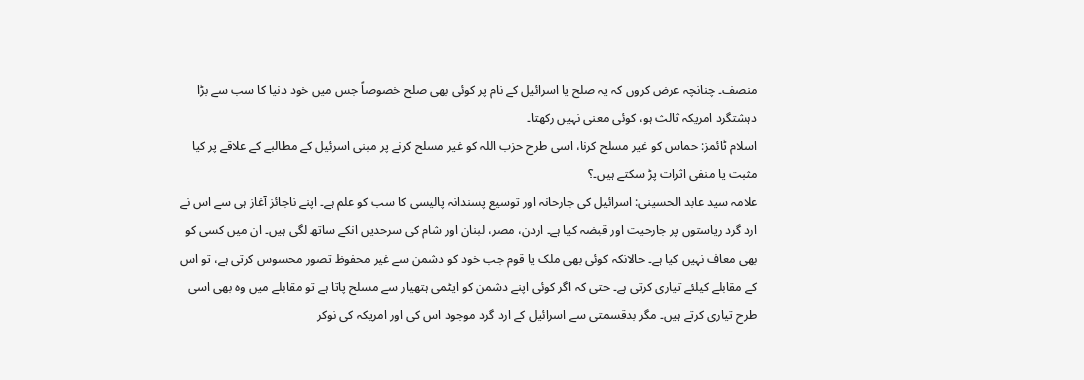منصف۔ چنانچہ عرض کروں کہ یہ صلح یا اسرائیل کے نام پر کوئی بھی صلح خصوصاً جس میں خود دنیا کا سب سے بڑا دہشتگرد امریکہ ثالث ہو، کوئی معنی نہیں رکھتا۔
اسلام ٹائمز: حماس کو غیر مسلح کرنا، اسی طرح حزب اللہ کو غیر مسلح کرنے پر مبنی اسرئیل کے مطالبے کے علاقے پر کیا مثبت یا منفی اثرات پڑ سکتے ہیں۔؟
علامہ سید عابد الحسینی: اسرائیل کی جارحانہ اور توسیع پسندانہ پالیسی کا سب کو علم ہے۔ اپنے ناجائز آغاز ہی سے اس نے ارد گرد ریاستوں پر جارحیت اور قبضہ کیا ہے۔ اردن، مصر، لبنان اور شام کی سرحدیں انکے ساتھ لگی ہیں۔ ان میں کسی کو بھی معاف نہیں کیا ہے۔ حالانکہ کوئی بھی ملک یا قوم جب خود کو دشمن سے غیر محفوظ تصور محسوس کرتی ہے، تو اس کے مقابلے کیلئے تیاری کرتی ہے۔ حتی کہ اگر کوئی اپنے دشمن کو ایٹمی ہتھیار سے مسلح پاتا ہے تو مقابلے میں وہ بھی اسی طرح تیاری کرتے ہیں۔ مگر بدقسمتی سے اسرائیل کے ارد گرد موجود اس کی اور امریکہ کی نوکر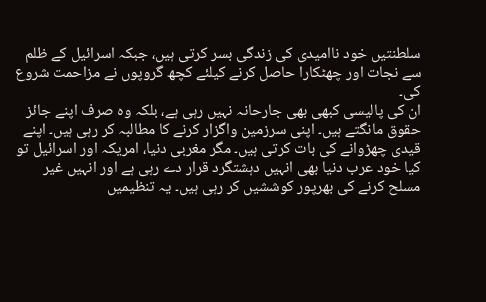سلطنتیں خود ناامیدی کی زندگی بسر کرتی ہیں، جبکہ اسرائیل کے ظلم سے نجات اور چھٹکارا حاصل کرنے کیلئے کچھ گروپوں نے مزاحمت شروع کی۔
ان کی پالیسی کبھی بھی جارحانہ نہیں رہی ہے، بلکہ وہ صرف اپنے جائز حقوق مانگتے ہیں۔ اپنی سرزمین واگزار کرنے کا مطالبہ کر رہی ہیں۔ اپنے قیدی چھڑوانے کی بات کرتی ہیں۔ مگر مغربی دنیا، امریکہ اور اسرائیل تو کیا خود عرب دنیا بھی انہیں دہشتگرد قرار دے رہی ہے اور انہیں غیر مسلح کرنے کی بھرپور کوششیں کر رہی ہیں۔ یہ تنظیمیں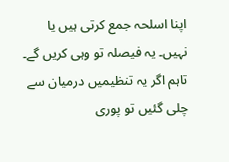اپنا اسلحہ جمع کرتی ہیں یا نہیں۔ یہ فیصلہ تو وہی کریں گے۔ تاہم اگر یہ تنظیمیں درمیان سے چلی گئیں تو پوری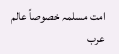امت مسلمہ خصوصاً عالم عرب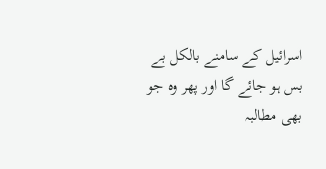اسرائیل کے سامنے بالکل بے بس ہو جائے گا اور پھر وہ جو بھی مطالبہ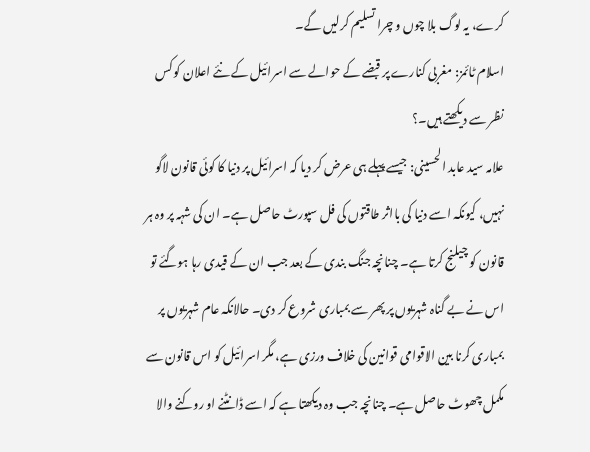کرے، یہ لوگ بلا چوں و چرا تسلیم کرلیں گے۔
اسلام ٹائمز: مغربی کنارے پر قبضے کے حوالے سے اسرائیل کے نئے اعلان کو کس نظر سے دیکھتے ہیں۔؟
علامہ سید عابد الحسینی: جیسے پہلے ہی عرض کر دیا کہ اسرائیل پر دنیا کا کوئی قانون لاگو نہیں، کیونکہ اسے دنیا کی بااثر طاقتوں کی فل سپورٹ حاصل ہے۔ ان کی شہہ پر وہ ہر قانون کو چیلنج کرتا ہے۔ چنانچہ جنگ بندی کے بعد جب ان کے قیدی رہا ہوگئے تو اس نے بے گناہ شہریوں پر پھر سے بمباری شروع کر دی۔ حالانکہ عام شہریوں پر بمباری کرنا بین الاقوامی قوانین کی خلاف ورزی ہے، مگر اسرائیل کو اس قانون سے مکمل چھوٹ حاصل ہے۔ چنانچہ جب وہ دیکھتا ہے کہ اسے ڈانٹنے او روکنے والا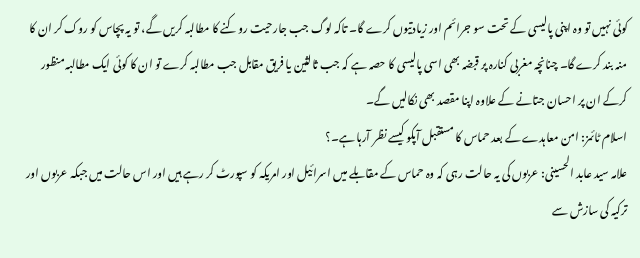کوئی نہیں تو وہ اپنی پالیسی کے تحت سو جرائم اور زیادتیوں کرے گا۔ تاکہ لوگ جب جارحیت روکنے کا مطالبہ کریں گے، تو یہ پچاس کو روک کر ان کا منہ بند کرے گا۔ چنانچہ مغربی کنارہ پر قبضہ بھی اسی پالیسی کا حصہ ہے کہ جب ثالثین یا فریق مقابل جب مطالبہ کرے تو ان کا کوئی ایک مطالبہ منظور کرکے ان پر احسان جتانے کے علاوہ اپنا مقصد بھی نکالیں گے۔
اسلام ٹائمز: امن معاہدے کے بعد حماس کا مستقبل آپکو کیسے نظر آرہا ہے۔؟
علامہ سید عابد الحسینی: عربوں کی یہ حالت رہی کہ وہ حماس کے مقابلے میں اسرائیل اور امریکہ کو سپورٹ کر رہے ہیں اور اس حالت میں جبکہ عربوں اور ترکیہ کی سازش سے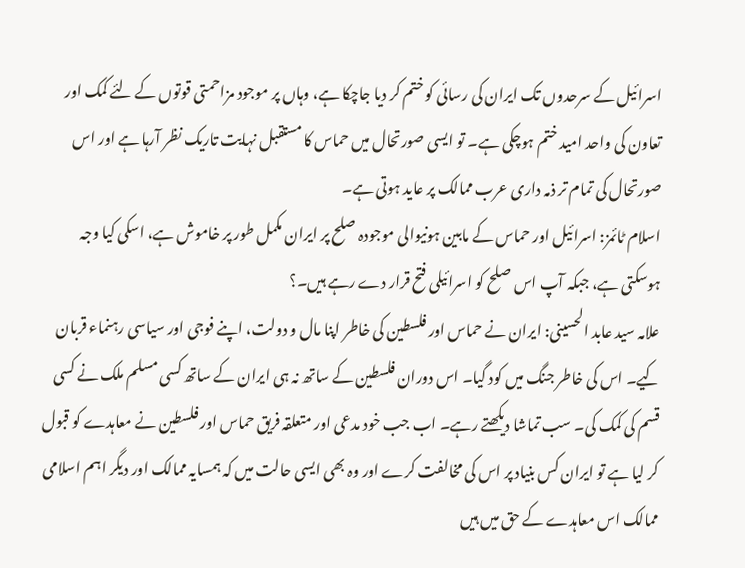اسرائیل کے سرحدوں تک ایران کی رسائی کو ختم کر دیا جاچکا ہے، وہاں پر موجود مزاحمتی قوتوں کے لئے کمک اور تعاون کی واحد امید ختم ہوچکی ہے۔ تو ایسی صورتحال میں حماس کا مستقبل نہایت تاریک نظر آرہا ہے اور اس صورتحال کی تمام تر ذمہ داری عرب ممالک پر عاید ہوتی ہے۔
اسلام ٹائمز: اسرائیل اور حماس کے مابین ہونیوالی موجودہ صلح پر ایران مکمل طور پر خاموش ہے، اسکی کیا وجہ ہوسکتی ہے، جبکہ آپ اس صلح کو اسرائیلی فتح قرار دے رہے ہیں۔؟
علامہ سید عابد الحسینی: ایران نے حماس اور فلسطین کی خاطر اپنا مال و دولت، اپنے فوجی اور سیاسی رہنماء قربان کیے۔ اس کی خاطر جنگ میں کود گیا۔ اس دوران فلسطین کے ساتھ نہ ہی ایران کے ساتھ کسی مسلم ملک نے کسی قسم کی کمک کی۔ سب تماشا دیکھتے رہے۔ اب جب خود مدعی اور متعلقہ فریق حماس اور فلسطین نے معاہدے کو قبول کر لیا ہے تو ایران کس بنیاد پر اس کی مخالفت کرے اور وہ بھی ایسی حالت میں کہ ہمسایہ ممالک اور دیگر اہم اسلامی ممالک اس معاہدے کے حق میں ہیں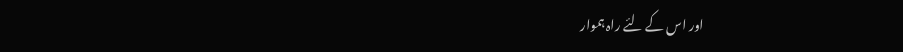اور اس کے لئے راہ ہموار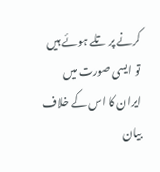کرنے پر تلے ہوئے ہیں تو ایسی صورت میں ایران کا اس کے خلاف بیان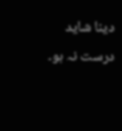دینا شاید درست نہ ہو۔